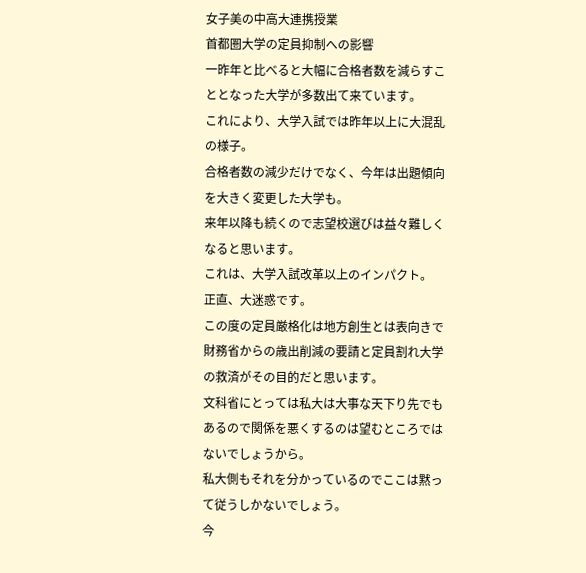女子美の中高大連携授業
首都圏大学の定員抑制への影響
一昨年と比べると大幅に合格者数を減らすこととなった大学が多数出て来ています。
これにより、大学入試では昨年以上に大混乱の様子。
合格者数の減少だけでなく、今年は出題傾向を大きく変更した大学も。
来年以降も続くので志望校選びは益々難しくなると思います。
これは、大学入試改革以上のインパクト。
正直、大迷惑です。
この度の定員厳格化は地方創生とは表向きで財務省からの歳出削減の要請と定員割れ大学の救済がその目的だと思います。
文科省にとっては私大は大事な天下り先でもあるので関係を悪くするのは望むところではないでしょうから。
私大側もそれを分かっているのでここは黙って従うしかないでしょう。
今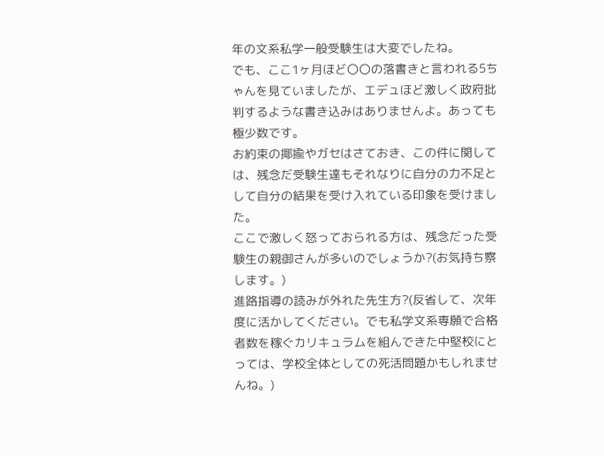年の文系私学一般受験生は大変でしたね。
でも、ここ1ヶ月ほど〇〇の落書きと言われる5ちゃんを見ていましたが、エデュほど激しく政府批判するような書き込みはありませんよ。あっても極少数です。
お約束の揶揄やガセはさておき、この件に関しては、残念だ受験生達もそれなりに自分の力不足として自分の結果を受け入れている印象を受けました。
ここで激しく怒っておられる方は、残念だった受験生の親御さんが多いのでしょうか?(お気持ち察します。)
進路指導の読みが外れた先生方?(反省して、次年度に活かしてください。でも私学文系専願で合格者数を稼ぐカリキュラムを組んできた中堅校にとっては、学校全体としての死活問題かもしれませんね。)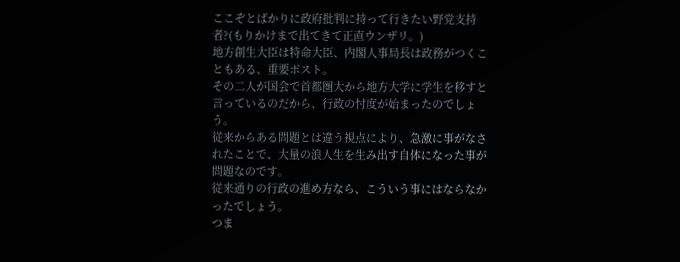ここぞとばかりに政府批判に持って行きたい野党支持者?(もりかけまで出てきて正直ウンザリ。)
地方創生大臣は特命大臣、内閣人事局長は政務がつくこともある、重要ポスト。
その二人が国会で首都圏大から地方大学に学生を移すと言っているのだから、行政の忖度が始まったのでしょう。
従来からある問題とは違う視点により、急激に事がなされたことで、大量の浪人生を生み出す自体になった事が問題なのです。
従来通りの行政の進め方なら、こういう事にはならなかったでしょう。
つま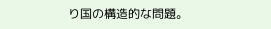り国の構造的な問題。